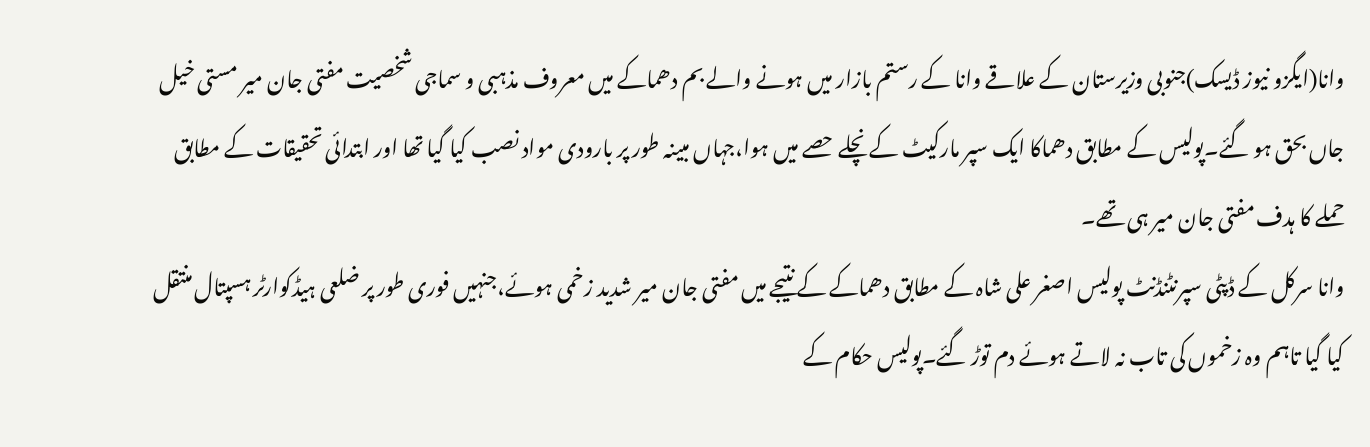وانا(ایگزو نیوز ڈیسک)جنوبی وزیرستان کے علاقے وانا کے رستم بازار میں ہونے والے بم دھماکے میں معروف مذہبی و سماجی شخصیت مفتی جان میر مستی خیل جاں بحق ہو گئے۔پولیس کے مطابق دھماکا ایک سپر مارکیٹ کے نچلے حصے میں ہوا،جہاں مبینہ طور پر بارودی مواد نصب کیا گیا تھا اور ابتدائی تحقیقات کے مطابق حملے کا ہدف مفتی جان میر ہی تھے۔
وانا سرکل کے ڈپٹی سپرنٹنڈنٹ پولیس اصغر علی شاہ کے مطابق دھماکے کے نتیجے میں مفتی جان میر شدید زخمی ہوئے،جنہیں فوری طور پر ضلعی ہیڈکوارٹر ہسپتال منتقل کیا گیا تاہم وہ زخموں کی تاب نہ لاتے ہوئے دم توڑ گئے۔پولیس حکام کے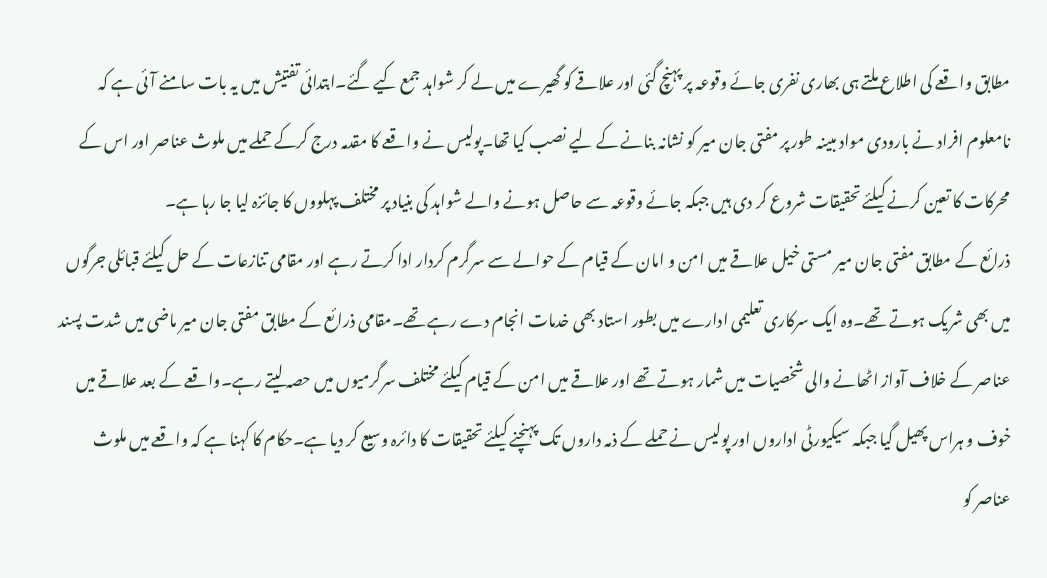مطابق واقعے کی اطلاع ملتے ہی بھاری نفری جائے وقوعہ پر پہنچ گئی اور علاقے کو گھیرے میں لے کر شواہد جمع کیے گئے۔ابتدائی تفتیش میں یہ بات سامنے آئی ہے کہ نامعلوم افراد نے بارودی مواد مبینہ طور پر مفتی جان میر کو نشانہ بنانے کے لیے نصب کیا تھا۔پولیس نے واقعے کا مقدمہ درج کرکے حملے میں ملوث عناصر اور اس کے محرکات کا تعین کرنے کیلئے تحقیقات شروع کر دی ہیں جبکہ جائے وقوعہ سے حاصل ہونے والے شواہد کی بنیاد پر مختلف پہلووں کا جائزہ لیا جا رہا ہے۔
ذرائع کے مطابق مفتی جان میر مستی خیل علاقے میں امن و امان کے قیام کے حوالے سے سرگرم کردار ادا کرتے رہے اور مقامی تنازعات کے حل کیلئے قبائلی جرگوں میں بھی شریک ہوتے تھے۔وہ ایک سرکاری تعلیمی ادارے میں بطور استاد بھی خدمات انجام دے رہے تھے۔مقامی ذرائع کے مطابق مفتی جان میر ماضی میں شدت پسند عناصر کے خلاف آواز اٹھانے والی شخصیات میں شمار ہوتے تھے اور علاقے میں امن کے قیام کیلئے مختلف سرگرمیوں میں حصہ لیتے رہے۔واقعے کے بعد علاقے میں خوف و ہراس پھیل گیا جبکہ سیکیورٹی اداروں اور پولیس نے حملے کے ذمہ داروں تک پہنچنے کیلئے تحقیقات کا دائرہ وسیع کر دیا ہے۔حکام کا کہنا ہے کہ واقعے میں ملوث عناصر کو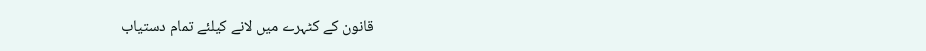قانون کے کٹہرے میں لانے کیلئے تمام دستیاب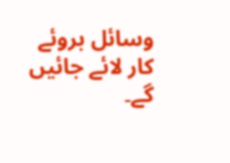وسائل بروئے کار لائے جائیں گے۔